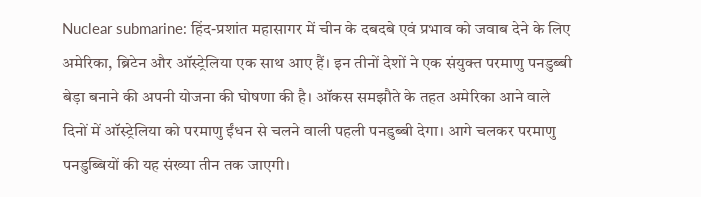Nuclear submarine: हिंद-प्रशांत महासागर में चीन के दबदबे एवं प्रभाव को जवाब देने के लिए अमेरिका, ब्रिटेन और ऑस्ट्रेलिया एक साथ आए हैं। इन तीनों देशों ने एक संयुक्त परमाणु पनडुब्बी बेड़ा बनाने की अपनी योजना की घोषणा की है। ऑकस समझौते के तहत अमेरिका आने वाले दिनों में ऑस्ट्रेलिया को परमाणु ईंधन से चलने वाली पहली पनडुब्बी देगा। आगे चलकर परमाणु पनडुब्बियों की यह संख्या तीन तक जाएगी।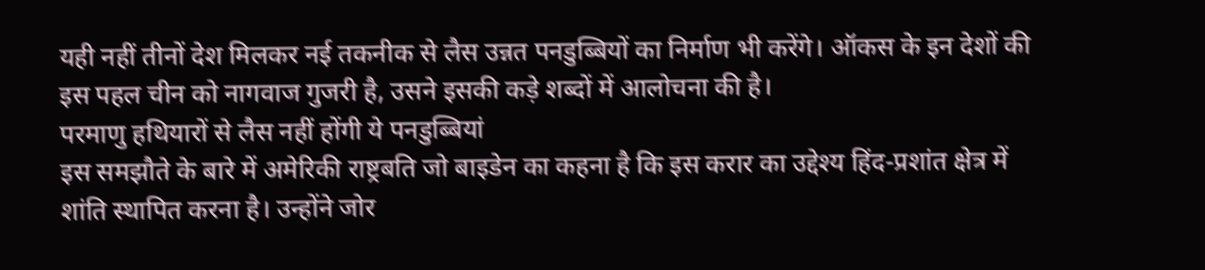यही नहीं तीनों देश मिलकर नई तकनीक से लैस उन्नत पनडुब्बियों का निर्माण भी करेंगे। ऑकस के इन देशों की इस पहल चीन को नागवाज गुजरी है, उसने इसकी कड़े शब्दों में आलोचना की है।
परमाणु हथियारों से लैस नहीं होंगी ये पनडुब्बियां
इस समझौते के बारे में अमेरिकी राष्ट्रबति जो बाइडेन का कहना है कि इस करार का उद्देश्य हिंद-प्रशांत क्षेत्र में शांति स्थापित करना है। उन्होंने जोर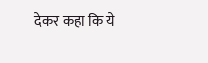देकर कहा कि ये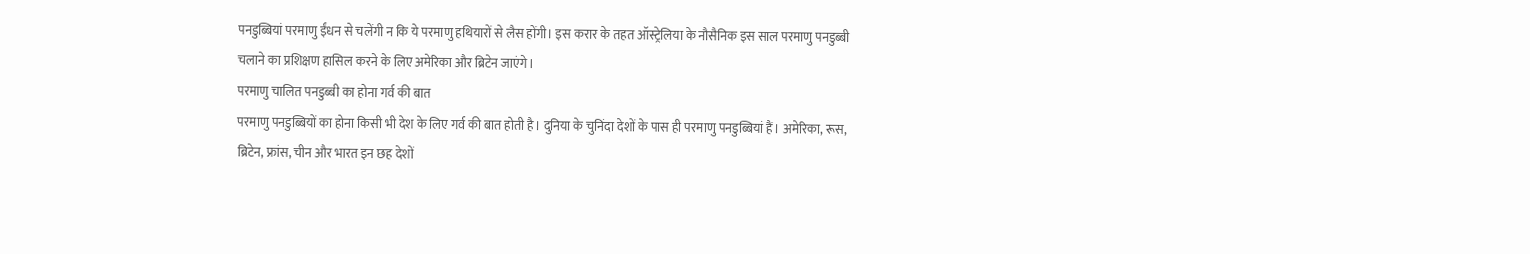पनडुब्बियां परमाणु ईंधन से चलेंगी न कि ये परमाणु हथियारों से लैस होंगी। इस करार के तहत ऑस्ट्रेलिया के नौसैनिक इस साल परमाणु पनडुब्बी चलाने का प्रशिक्षण हासिल करने के लिए अमेरिका और ब्रिटेन जाएंगे।
परमाणु चालित पनडुब्बी का होना गर्व की बात
परमाणु पनडुब्बियों का होना किसी भी देश के लिए गर्व की बात होती है। दुनिया के चुनिंदा देशों के पास ही परमाणु पनडुब्बियां हैं। अमेरिका, रूस, ब्रिटेन, फ्रांस, चीन और भारत इन छह देशों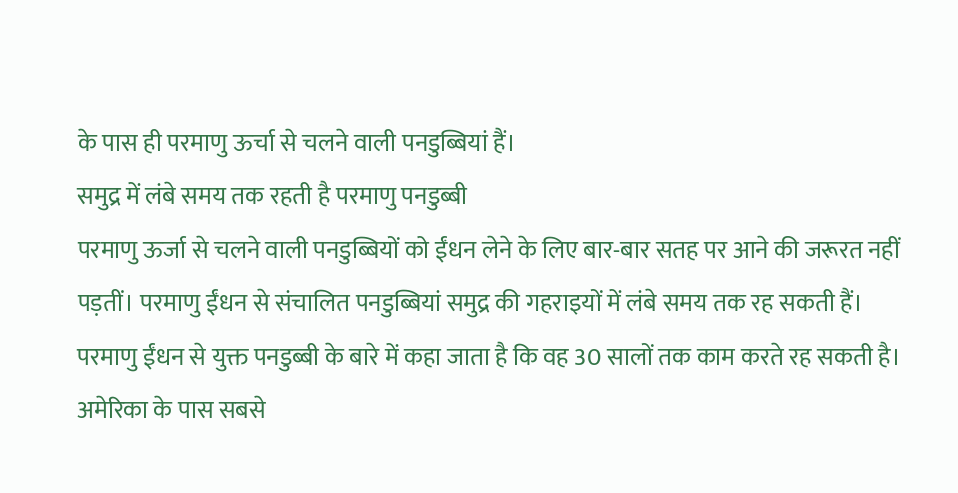के पास ही परमाणु ऊर्चा से चलने वाली पनडुब्बियां हैं।
समुद्र में लंबे समय तक रहती है परमाणु पनडुब्बी
परमाणु ऊर्जा से चलने वाली पनडुब्बियों को ईंधन लेने के लिए बार-बार सतह पर आने की जरूरत नहीं पड़तीं। परमाणु ईंधन से संचालित पनडुब्बियां समुद्र की गहराइयों में लंबे समय तक रह सकती हैं। परमाणु ईंधन से युक्त पनडुब्बी के बारे में कहा जाता है कि वह 30 सालों तक काम करते रह सकती है।
अमेरिका के पास सबसे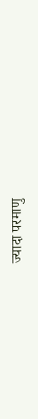ज्यादा परमाणु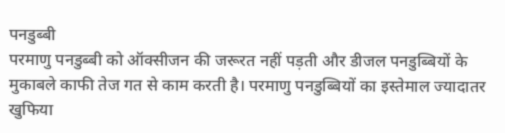पनडुब्बी
परमाणु पनडुब्बी को ऑक्सीजन की जरूरत नहीं पड़ती और डीजल पनडुब्बियों के मुकाबले काफी तेज गत से काम करती है। परमाणु पनडुब्बियों का इस्तेमाल ज्यादातर खुफिया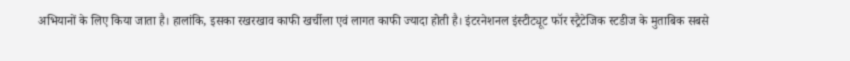अभियानों के लिए किया जाता है। हालांकि, इसका रखरखाव काफी खर्चीला एवं लागत काफी ज्यादा होती है। इंटरनेशनल इंस्टीट्यूट फॉर स्ट्रैटेजिक स्टडीज के मुताबिक सबसे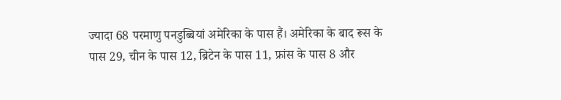ज्यादा 68 परमाणु पनडुब्बियां अमेरिका के पास हैं। अमेरिका के बाद रूस के पास 29, चीन के पास 12, ब्रिटेन के पास 11, फ्रांस के पास 8 और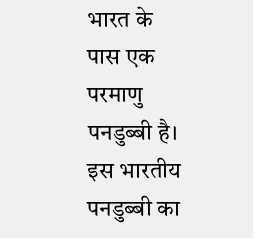भारत के पास एक परमाणु पनडुब्बी है। इस भारतीय पनडुब्बी का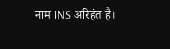नाम INS अरिहंत है।